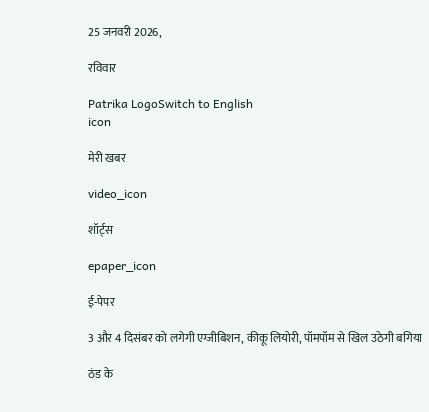25 जनवरी 2026,

रविवार

Patrika LogoSwitch to English
icon

मेरी खबर

video_icon

शॉर्ट्स

epaper_icon

ई-पेपर

3 और 4 दिसंबर को लगेगी एग्जीबिशन, कीकू लियोरी, पॉमपॉम से खिल उठेगी बगिया

ठंड के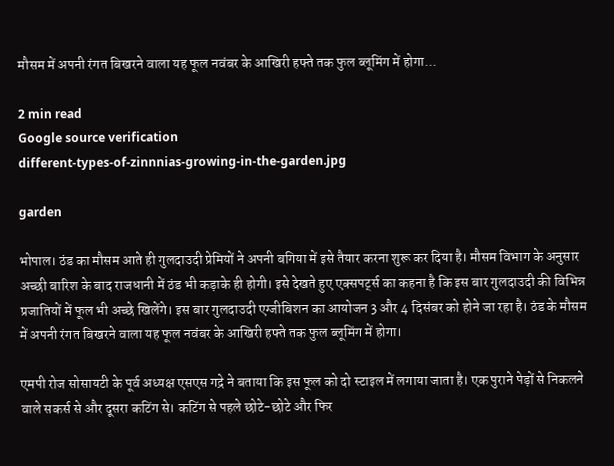मौसम में अपनी रंगत बिखरने वाला यह फूल नवंबर के आखिरी हफ्ते तक फुल ब्लूमिंग में होगा...

2 min read
Google source verification
different-types-of-zinnnias-growing-in-the-garden.jpg

garden

भोपाल। ठंड का मौसम आते ही गुलदाउदी प्रेमियों ने अपनी बगिया में इसे तैयार करना शुरू कर दिया है। मौसम विभाग के अनुसार अच्छी बारिश के बाद राजधानी में ठंड भी कड़ाके ही होगी। इसे देखते हुए एक्सपर्ट्स का कहना है कि इस बार गुलदाउदी की विभिन्न प्रजातियों में फूल भी अच्छे खिलेंगे। इस बार गुलदाउदी एग्जीबिशन का आयोजन 3 और 4 दिसंबर को होने जा रहा है। ठंड के मौसम में अपनी रंगत बिखरने वाला यह फूल नवंबर के आखिरी हफ्ते तक फुल ब्लूमिंग में होगा।

एमपी रोज सोसायटी के पूर्व अध्यक्ष एसएस गद्रे ने बताया कि इस फूल को दो स्टाइल में लगाया जाता है। एक पुराने पेड़ों से निकलने वाले सकर्स से और दूसरा कटिंग से। कटिंग से पहले छोटे-छोटे और फिर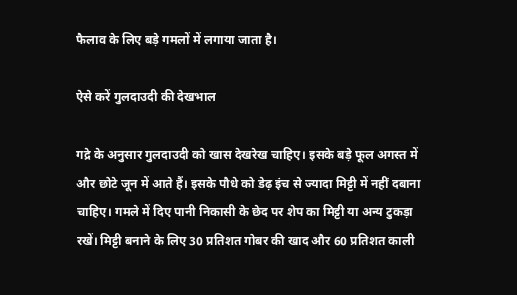फैलाव के लिए बड़े गमलों में लगाया जाता है।

ऐसे करें गुलदाउदी की देखभाल

गद्रे के अनुसार गुलदाउदी को खास देखरेख चाहिए। इसके बड़े फूल अगस्त में और छोटे जून में आते हैं। इसके पौधे को डेढ़ इंच से ज्यादा मिट्टी में नहीं दबाना चाहिए। गमले में दिए पानी निकासी के छेद पर शेप का मिट्टी या अन्य टुकड़ा रखें। मिट्टी बनाने के लिए 30 प्रतिशत गोबर की खाद और 60 प्रतिशत काली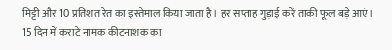मिट्टी और 10 प्रतिशत रेत का इस्तेमाल किया जाता है। हर सप्ताह गुड़ाई करें ताकी फूल बड़े आएं। 15 दिन में कराटे नामक कीटनाशक का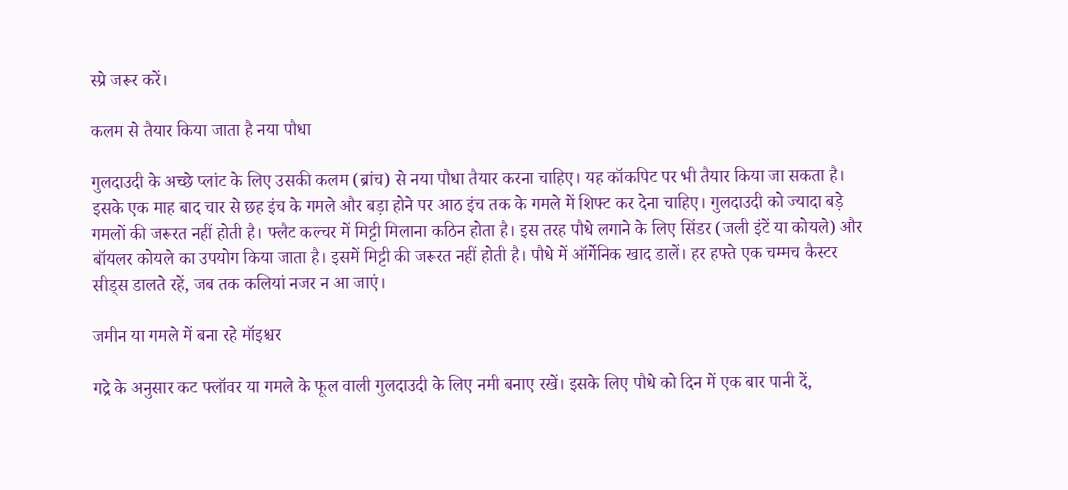स्प्रे जरूर करें।

कलम से तैयार किया जाता है नया पौधा

गुलदाउदी के अच्छे प्लांट के लिए उसकी कलम (ब्रांच) से नया पौधा तैयार करना चाहिए। यह कॉकपिट पर भी तैयार किया जा सकता है। इसके एक माह बाद चार से छह इंच के गमले और बड़ा होने पर आठ इंच तक के गमले में शिफ्ट कर देना चाहिए। गुलदाउदी को ज्यादा बड़े गमलों की जरूरत नहीं होती है। फ्लैट कल्चर में मिट्टी मिलाना कठिन होता है। इस तरह पौधे लगाने के लिए सिंडर (जली इंटें या कोयले) और बॉयलर कोयले का उपयोग किया जाता है। इसमें मिट्टी की जरूरत नहीं होती है। पौधे में ऑर्गेनिक खाद डालें। हर हफ्ते एक चम्मच कैस्टर सीड्स डालते रहें, जब तक कलियां नजर न आ जाएं।

जमीन या गमले में बना रहे मॉइश्चर

गद्रे के अनुसार कट फ्लॉवर या गमले के फूल वाली गुलदाउदी के लिए नमी बनाए रखें। इसके लिए पौधे को दिन में एक बार पानी दें,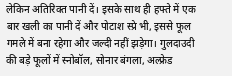लेकिन अतिरिक्त पानी दें। इसके साथ ही हफ्ते में एक बार खली का पानी दें और पोटाश स्प्रे भी, इससे फूल गमले में बना रहेगा और जल्दी नहीं झड़ेगा। गुलदाउदी की बड़े फूलों में स्नोबॉल, सोनार बंगला, अल्फ्रेड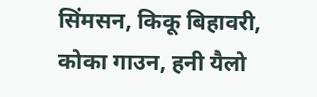सिंमसन, किकू बिहावरी, कोका गाउन, हनी यैलो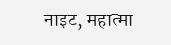नाइट, महात्मा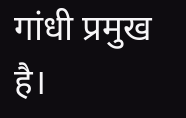गांधी प्रमुख है।